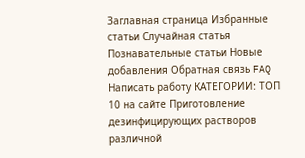Заглавная страница Избранные статьи Случайная статья Познавательные статьи Новые добавления Обратная связь FAQ Написать работу КАТЕГОРИИ: ТОП 10 на сайте Приготовление дезинфицирующих растворов различной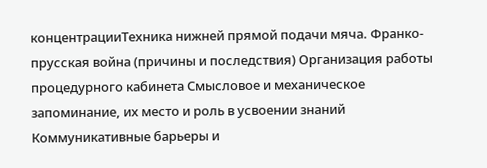концентрацииТехника нижней прямой подачи мяча. Франко-прусская война (причины и последствия) Организация работы процедурного кабинета Смысловое и механическое запоминание, их место и роль в усвоении знаний Коммуникативные барьеры и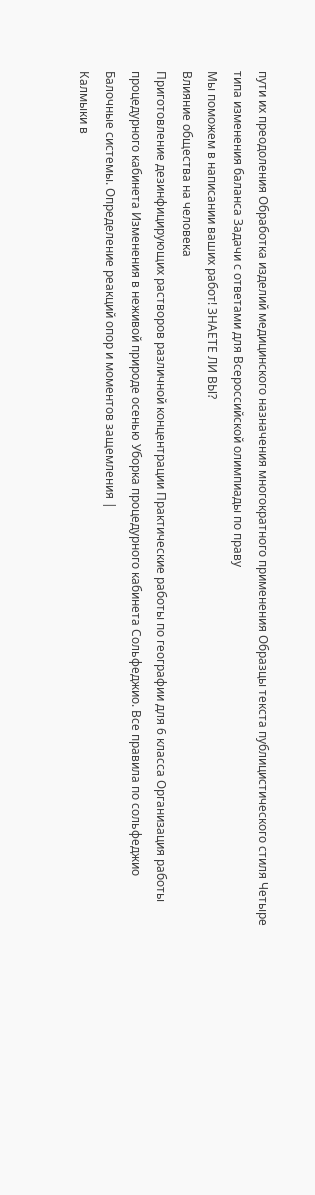пути их преодоления Обработка изделий медицинского назначения многократного применения Образцы текста публицистического стиля Четыре типа изменения баланса Задачи с ответами для Всероссийской олимпиады по праву
Мы поможем в написании ваших работ! ЗНАЕТЕ ЛИ ВЫ?
Влияние общества на человека
Приготовление дезинфицирующих растворов различной концентрации Практические работы по географии для 6 класса Организация работы процедурного кабинета Изменения в неживой природе осенью Уборка процедурного кабинета Сольфеджио. Все правила по сольфеджио Балочные системы. Определение реакций опор и моментов защемления |
Калмыки в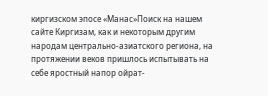киргизском эпосе «Манас»Поиск на нашем сайте Киргизам, как и некоторым другим народам центрально-азиатского региона, на протяжении веков пришлось испытывать на себе яростный напор ойрат-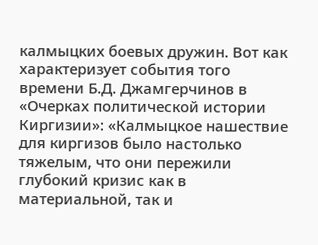калмыцких боевых дружин. Вот как характеризует события того времени Б.Д. Джамгерчинов в «Очерках политической истории Киргизии»: «Калмыцкое нашествие для киргизов было настолько тяжелым, что они пережили глубокий кризис как в материальной, так и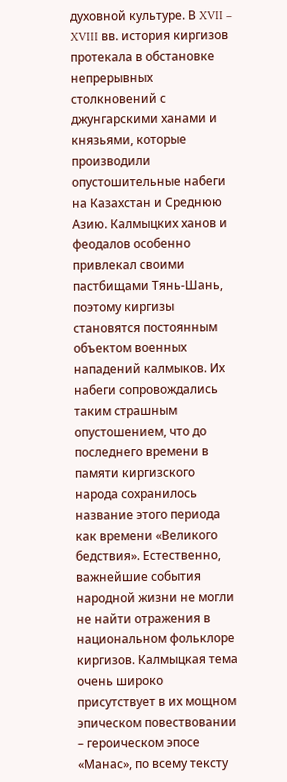духовной культуре. В XVII – XVIII вв. история киргизов протекала в обстановке непрерывных столкновений с джунгарскими ханами и князьями, которые производили опустошительные набеги на Казахстан и Среднюю Азию. Калмыцких ханов и феодалов особенно привлекал своими пастбищами Тянь-Шань, поэтому киргизы становятся постоянным объектом военных нападений калмыков. Их набеги сопровождались таким страшным опустошением, что до последнего времени в памяти киргизского народа сохранилось название этого периода как времени «Великого бедствия». Естественно, важнейшие события народной жизни не могли не найти отражения в национальном фольклоре киргизов. Калмыцкая тема очень широко присутствует в их мощном эпическом повествовании – героическом эпосе «Манас», по всему тексту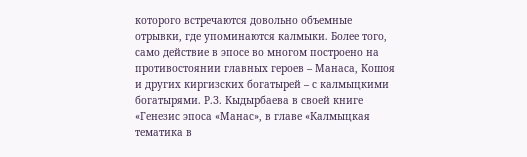которого встречаются довольно объемные отрывки, где упоминаются калмыки. Более того, само действие в эпосе во многом построено на противостоянии главных героев – Манаса, Кошоя и других киргизских богатырей – с калмыцкими богатырями. Р.З. Кыдырбаева в своей книге «Генезис эпоса «Манас», в главе «Калмыцкая тематика в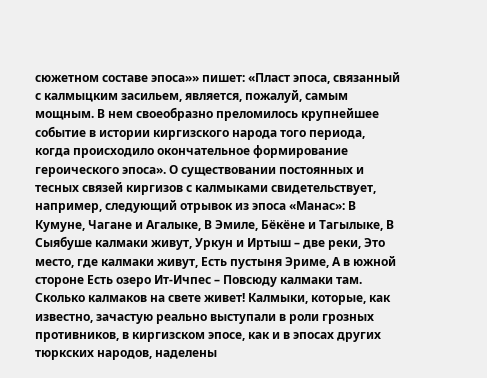сюжетном составе эпоса»» пишет: «Пласт эпоса, связанный с калмыцким засильем, является, пожалуй, самым мощным. В нем своеобразно преломилось крупнейшее событие в истории киргизского народа того периода, когда происходило окончательное формирование героического эпоса». О существовании постоянных и тесных связей киргизов с калмыками свидетельствует, например, следующий отрывок из эпоса «Манас»: В Кумуне, Чагане и Агалыке, В Эмиле, Бёкёне и Тагылыке, В Сыябуше калмаки живут, Уркун и Иртыш – две реки, Это место, где калмаки живут, Есть пустыня Эриме, А в южной стороне Есть озеро Ит-Ичпес – Повсюду калмаки там. Сколько калмаков на свете живет! Калмыки, которые, как известно, зачастую реально выступали в роли грозных противников, в киргизском эпосе, как и в эпосах других тюркских народов, наделены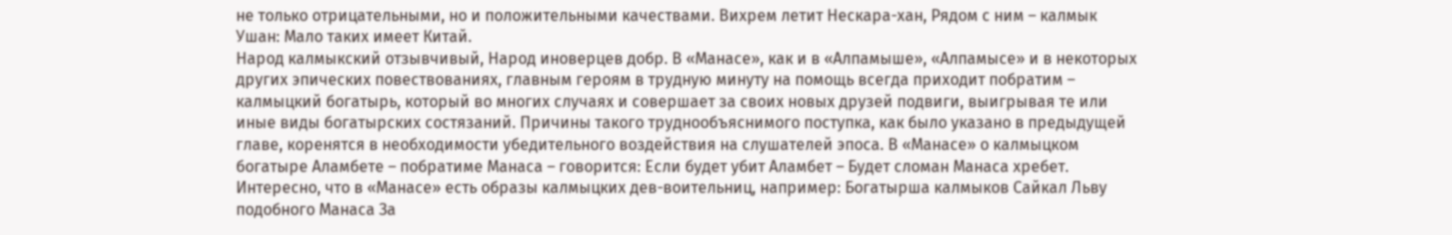не только отрицательными, но и положительными качествами. Вихрем летит Нескара-хан, Рядом с ним – калмык Ушан: Мало таких имеет Китай.
Народ калмыкский отзывчивый, Народ иноверцев добр. В «Манасе», как и в «Алпамыше», «Алпамысе» и в некоторых других эпических повествованиях, главным героям в трудную минуту на помощь всегда приходит побратим – калмыцкий богатырь, который во многих случаях и совершает за своих новых друзей подвиги, выигрывая те или иные виды богатырских состязаний. Причины такого труднообъяснимого поступка, как было указано в предыдущей главе, коренятся в необходимости убедительного воздействия на слушателей эпоса. В «Манасе» о калмыцком богатыре Аламбете – побратиме Манаса – говорится: Если будет убит Аламбет – Будет сломан Манаса хребет. Интересно, что в «Манасе» есть образы калмыцких дев-воительниц, например: Богатырша калмыков Сайкал Льву подобного Манаса За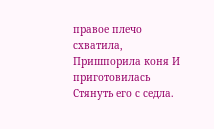правое плечо схватила, Пришпорила коня И приготовилась Стянуть его с седла.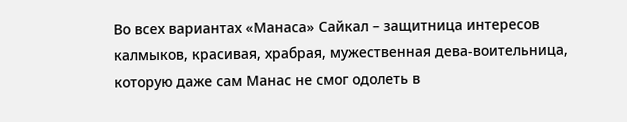Во всех вариантах «Манаса» Сайкал – защитница интересов калмыков, красивая, храбрая, мужественная дева-воительница, которую даже сам Манас не смог одолеть в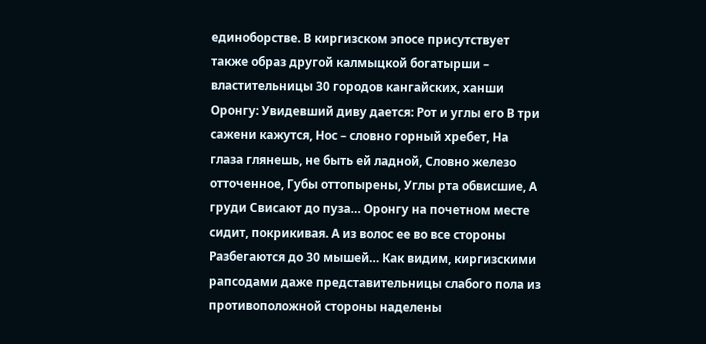единоборстве. В киргизском эпосе присутствует также образ другой калмыцкой богатырши – властительницы 30 городов кангайских, ханши Оронгу: Увидевший диву дается: Рот и углы его В три сажени кажутся, Нос – словно горный хребет, На глаза глянешь, не быть ей ладной, Словно железо отточенное, Губы оттопырены, Углы рта обвисшие, А груди Свисают до пуза… Оронгу на почетном месте сидит, покрикивая. А из волос ее во все стороны Разбегаются до 30 мышей… Как видим, киргизскими рапсодами даже представительницы слабого пола из противоположной стороны наделены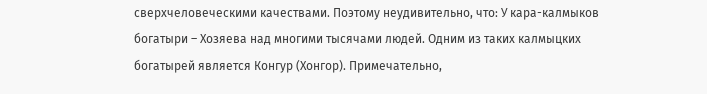сверхчеловеческими качествами. Поэтому неудивительно, что: У кара-калмыков богатыри – Хозяева над многими тысячами людей. Одним из таких калмыцких богатырей является Конгур (Хонгор). Примечательно,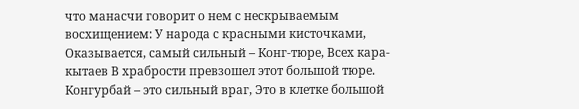что манасчи говорит о нем с нескрываемым восхищением: У народа с красными кисточками, Оказывается, самый сильный – Конг-тюре, Всех кара-кытаев В храбрости превзошел этот большой тюре. Конгурбай – это сильный враг, Это в клетке большой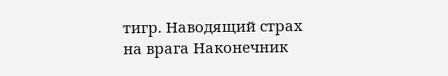тигр. Наводящий страх на врага Наконечник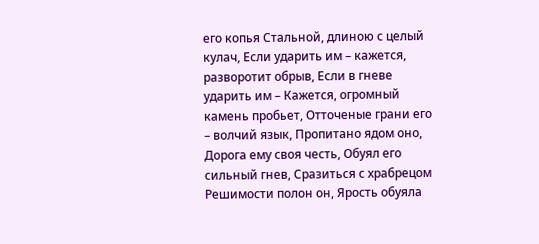его копья Стальной, длиною с целый кулач, Если ударить им – кажется, разворотит обрыв, Если в гневе ударить им – Кажется, огромный камень пробьет, Отточеные грани его – волчий язык, Пропитано ядом оно, Дорога ему своя честь, Обуял его сильный гнев, Сразиться с храбрецом Решимости полон он, Ярость обуяла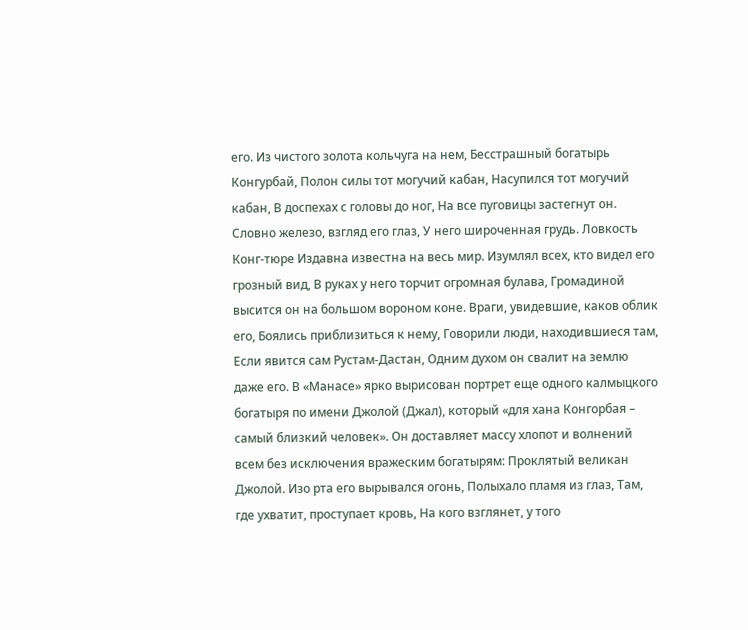его. Из чистого золота кольчуга на нем, Бесстрашный богатырь Конгурбай, Полон силы тот могучий кабан, Насупился тот могучий кабан, В доспехах с головы до ног, На все пуговицы застегнут он. Словно железо, взгляд его глаз, У него широченная грудь. Ловкость Конг-тюре Издавна известна на весь мир. Изумлял всех, кто видел его грозный вид, В руках у него торчит огромная булава, Громадиной высится он на большом вороном коне. Враги, увидевшие, каков облик его, Боялись приблизиться к нему, Говорили люди, находившиеся там, Если явится сам Рустам-Дастан, Одним духом он свалит на землю даже его. В «Манасе» ярко вырисован портрет еще одного калмыцкого богатыря по имени Джолой (Джал), который «для хана Конгорбая – самый близкий человек». Он доставляет массу хлопот и волнений всем без исключения вражеским богатырям: Проклятый великан Джолой. Изо рта его вырывался огонь, Полыхало пламя из глаз, Там, где ухватит, проступает кровь, На кого взглянет, у того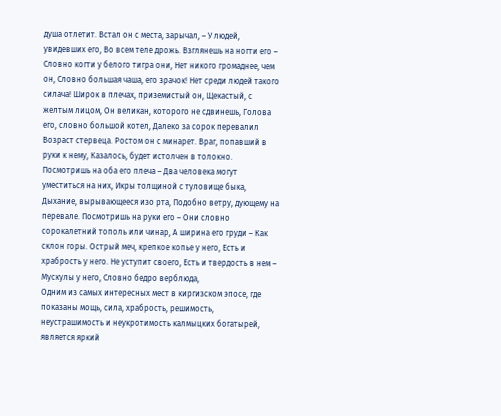душа отлетит. Встал он с места, зарычал, – У людей, увидевших его, Во всем теле дрожь. Взглянешь на ногти его – Словно когти у белого тигра они, Нет никого громаднее, чем он, Словно большая чаша, его зрачок! Нет среди людей такого силача! Широк в плечах, приземистый он, Щекастый, с желтым лицом, Он великан, которого не сдвинешь, Голова его, словно большой котел, Далеко за сорок перевалил Возраст стервеца. Ростом он с минарет. Враг, попавший в руки к нему, Казалось, будет истолчен в толокно. Посмотришь на оба его плеча – Два человека могут уместиться на них, Икры толщиной с туловище быка, Дыхание, вырывающееся изо рта, Подобно ветру, дующему на перевале. Посмотришь на руки его – Они словно сорокалетний тополь или чинар, А ширина его груди – Как склон горы. Острый меч, крепкое копье у него, Есть и храбрость у него. Не уступит своего, Есть и твердость в нем – Мускулы у него, Словно бедро верблюда,
Одним из самых интересных мест в киргизском эпосе, где показаны мощь, сила, храбрость, решимость, неустрашимость и неукротимость калмыцких богатырей, является яркий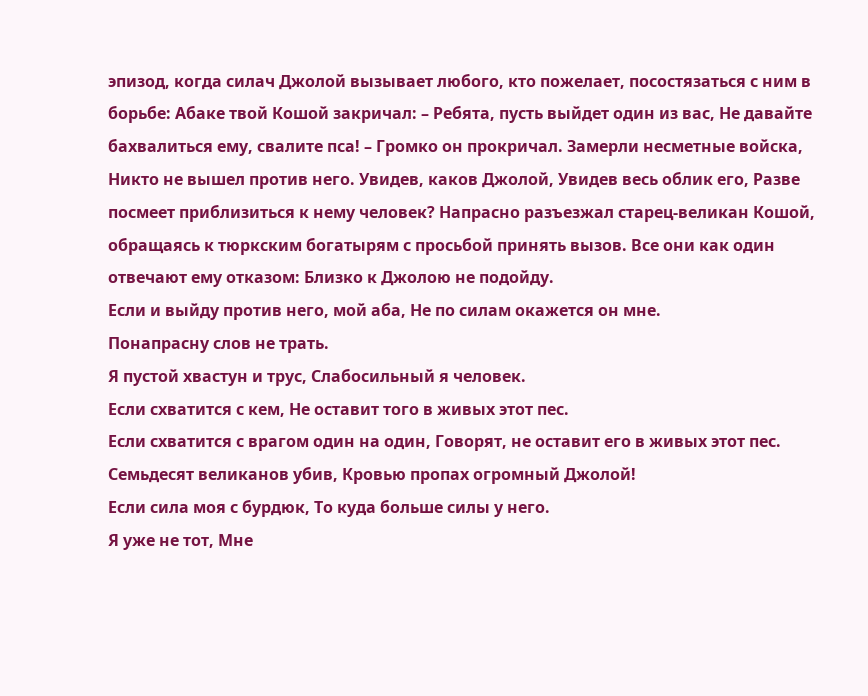эпизод, когда силач Джолой вызывает любого, кто пожелает, посостязаться с ним в борьбе: Абаке твой Кошой закричал: – Ребята, пусть выйдет один из вас, Не давайте бахвалиться ему, свалите пса! – Громко он прокричал. Замерли несметные войска, Никто не вышел против него. Увидев, каков Джолой, Увидев весь облик его, Разве посмеет приблизиться к нему человек? Напрасно разъезжал старец-великан Кошой, обращаясь к тюркским богатырям с просьбой принять вызов. Все они как один отвечают ему отказом: Близко к Джолою не подойду.
Если и выйду против него, мой аба, Не по силам окажется он мне.
Понапрасну слов не трать.
Я пустой хвастун и трус, Слабосильный я человек.
Если схватится с кем, Не оставит того в живых этот пес.
Если схватится с врагом один на один, Говорят, не оставит его в живых этот пес.
Семьдесят великанов убив, Кровью пропах огромный Джолой!
Если сила моя с бурдюк, То куда больше силы у него.
Я уже не тот, Мне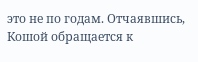это не по годам. Отчаявшись, Кошой обращается к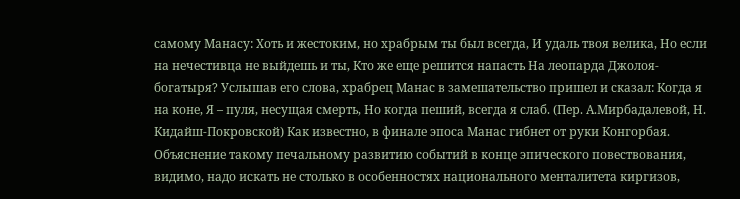самому Манасу: Хоть и жестоким, но храбрым ты был всегда, И удаль твоя велика, Но если на нечестивца не выйдешь и ты, Кто же еще решится напасть На леопарда Джолоя-богатыря? Услышав его слова, храбрец Манас в замешательство пришел и сказал: Когда я на коне, Я – пуля, несущая смерть, Но когда пеший, всегда я слаб. (Пер. А.Мирбадалевой, Н. Кидайш-Покровской) Как известно, в финале эпоса Манас гибнет от руки Конгорбая. Объяснение такому печальному развитию событий в конце эпического повествования, видимо, надо искать не столько в особенностях национального менталитета киргизов,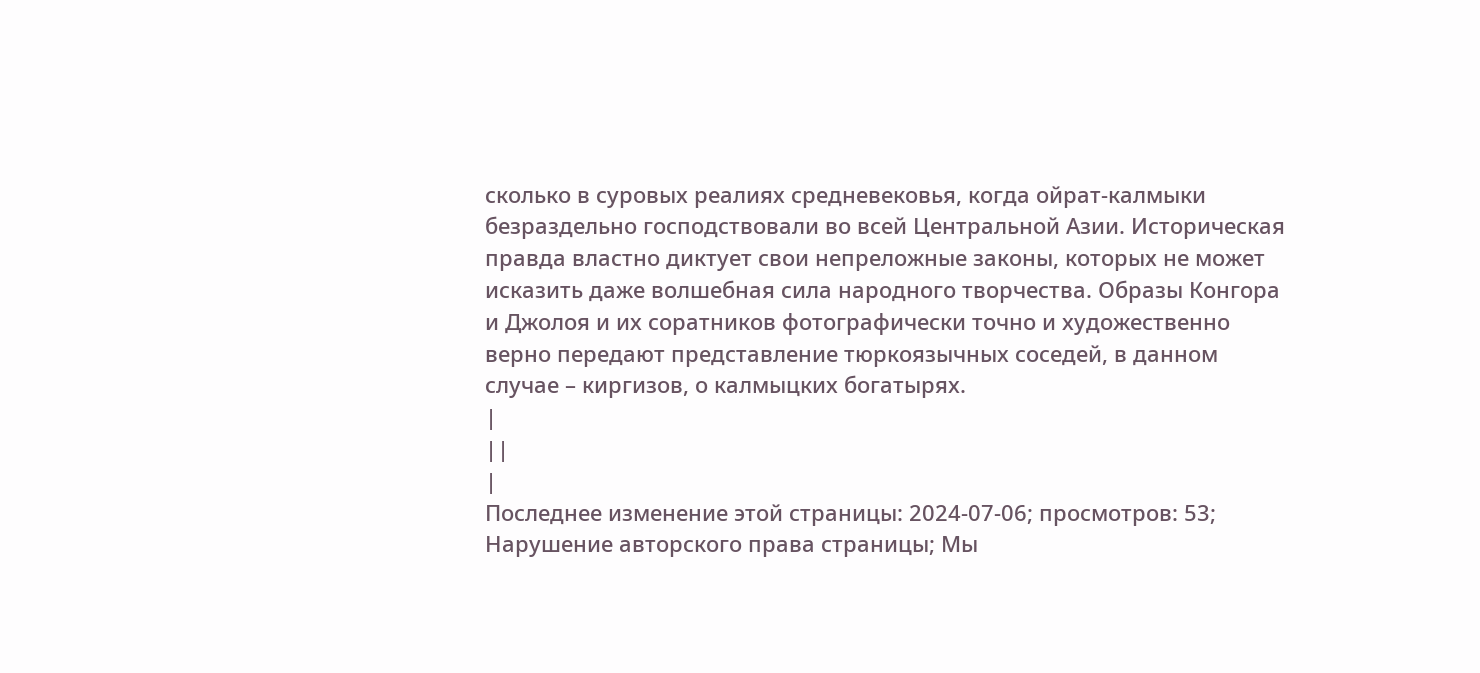сколько в суровых реалиях средневековья, когда ойрат-калмыки безраздельно господствовали во всей Центральной Азии. Историческая правда властно диктует свои непреложные законы, которых не может исказить даже волшебная сила народного творчества. Образы Конгора и Джолоя и их соратников фотографически точно и художественно верно передают представление тюркоязычных соседей, в данном случае – киргизов, о калмыцких богатырях.
|
||
|
Последнее изменение этой страницы: 2024-07-06; просмотров: 53; Нарушение авторского права страницы; Мы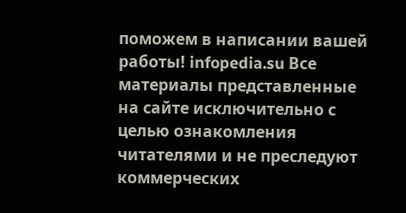поможем в написании вашей работы! infopedia.su Все материалы представленные на сайте исключительно с целью ознакомления читателями и не преследуют коммерческих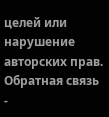целей или нарушение авторских прав. Обратная связь -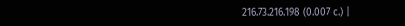216.73.216.198 (0.007 с.) |